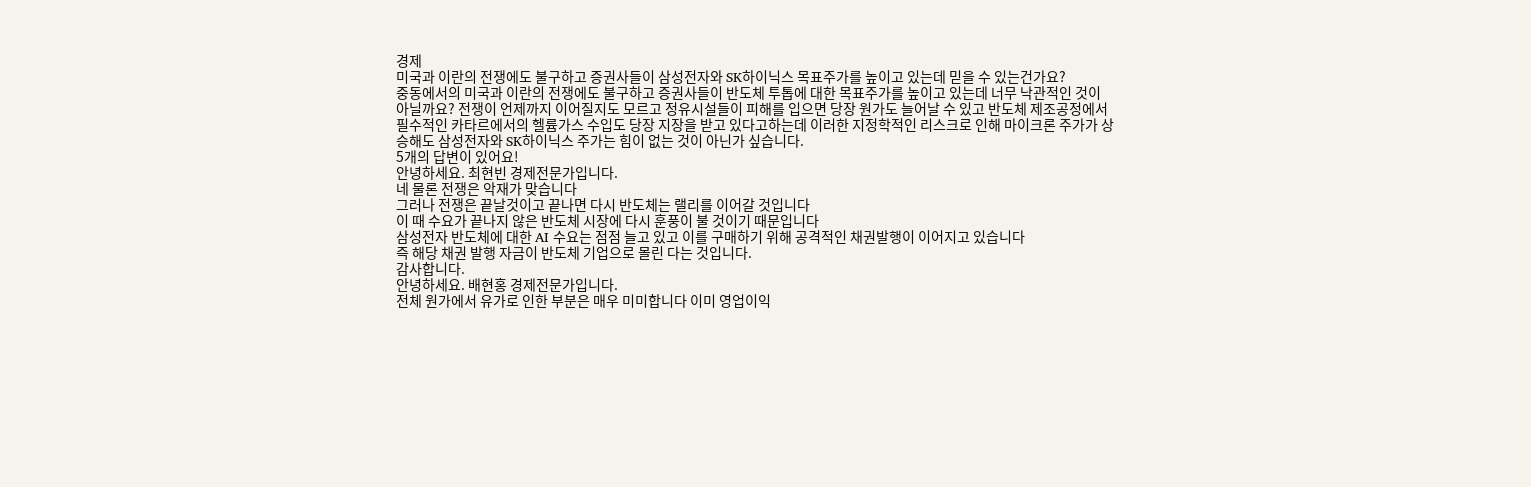경제
미국과 이란의 전쟁에도 불구하고 증권사들이 삼성전자와 SK하이닉스 목표주가를 높이고 있는데 믿을 수 있는건가요?
중동에서의 미국과 이란의 전쟁에도 불구하고 증권사들이 반도체 투톱에 대한 목표주가를 높이고 있는데 너무 낙관적인 것이 아닐까요? 전쟁이 언제까지 이어질지도 모르고 정유시설들이 피해를 입으면 당장 원가도 늘어날 수 있고 반도체 제조공정에서 필수적인 카타르에서의 헬륨가스 수입도 당장 지장을 받고 있다고하는데 이러한 지정학적인 리스크로 인해 마이크론 주가가 상승해도 삼성전자와 SK하이닉스 주가는 힘이 없는 것이 아닌가 싶습니다.
5개의 답변이 있어요!
안녕하세요. 최현빈 경제전문가입니다.
네 물론 전쟁은 악재가 맞습니다
그러나 전쟁은 끝날것이고 끝나면 다시 반도체는 랠리를 이어갈 것입니다
이 때 수요가 끝나지 않은 반도체 시장에 다시 훈풍이 불 것이기 때문입니다
삼성전자 반도체에 대한 AI 수요는 점점 늘고 있고 이를 구매하기 위해 공격적인 채권발행이 이어지고 있습니다
즉 해당 채권 발행 자금이 반도체 기업으로 몰린 다는 것입니다.
감사합니다.
안녕하세요. 배현홍 경제전문가입니다.
전체 원가에서 유가로 인한 부분은 매우 미미합니다 이미 영업이익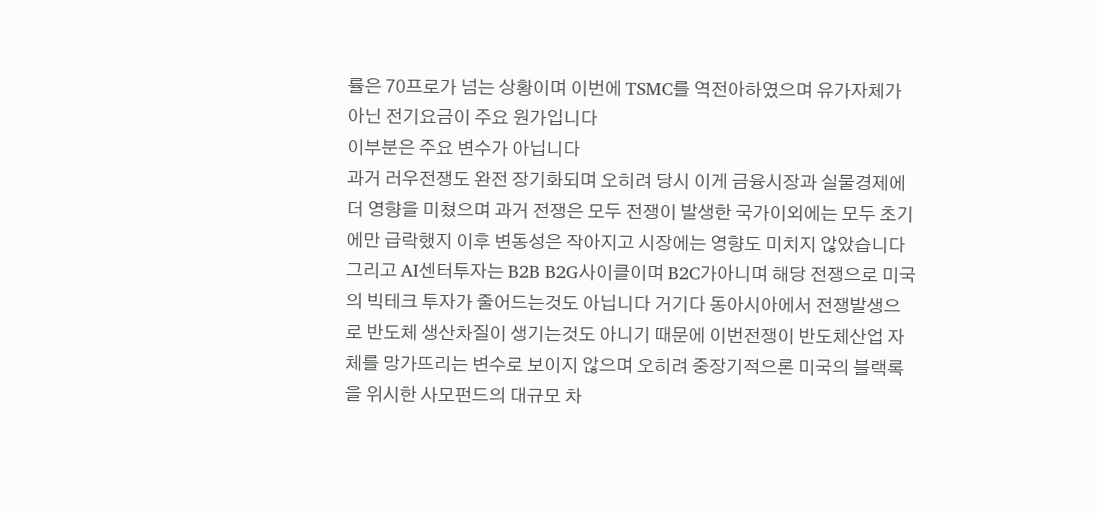률은 70프로가 넘는 상황이며 이번에 TSMC를 역전아하였으며 유가자체가 아닌 전기요금이 주요 원가입니다
이부분은 주요 변수가 아닙니다
과거 러우전쟁도 완전 장기화되며 오히려 당시 이게 금융시장과 실물경제에 더 영향을 미쳤으며 과거 전쟁은 모두 전쟁이 발생한 국가이외에는 모두 초기에만 급락했지 이후 변동성은 작아지고 시장에는 영향도 미치지 않았습니다
그리고 AI센터투자는 B2B B2G사이클이며 B2C가아니며 해당 전쟁으로 미국의 빅테크 투자가 줄어드는것도 아닙니다 거기다 동아시아에서 전쟁발생으로 반도체 생산차질이 생기는것도 아니기 때문에 이번전쟁이 반도체산업 자체를 망가뜨리는 변수로 보이지 않으며 오히려 중장기적으론 미국의 블랙록을 위시한 사모펀드의 대규모 차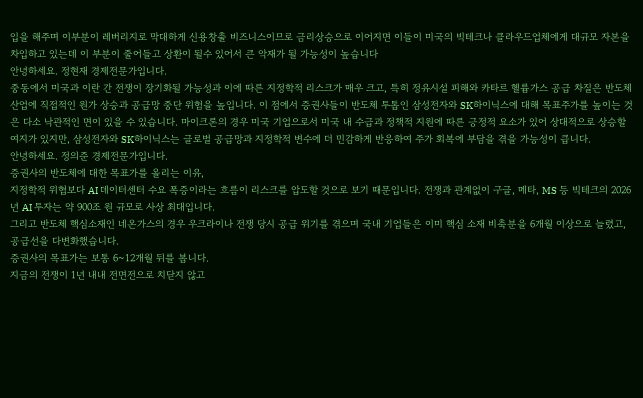입을 해주며 이부분이 레버리지로 막대하게 신용창출 비즈니스이므로 금리상승으로 이어지면 이들이 미국의 빅테크나 클라우드업체에게 대규모 자본을 차입하고 있는데 이 부분이 줄어들고 상환이 될수 있어서 큰 악재가 될 가능성이 높습니다
안녕하세요. 정현재 경제전문가입니다.
중동에서 미국과 이란 간 전쟁이 장기화될 가능성과 이에 따른 지정학적 리스크가 매우 크고, 특히 정유시설 피해와 카타르 헬륨가스 공급 차질은 반도체 산업에 직접적인 원가 상승과 공급망 중단 위험을 높입니다. 이 점에서 증권사들이 반도체 투톱인 삼성전자와 SK하이닉스에 대해 목표주가를 높이는 것은 다소 낙관적인 면이 있을 수 있습니다. 마이크론의 경우 미국 기업으로서 미국 내 수급과 정책적 지원에 따른 긍정적 요소가 있어 상대적으로 상승할 여지가 있지만, 삼성전자와 SK하이닉스는 글로벌 공급망과 지정학적 변수에 더 민감하게 반응하여 주가 회복에 부담을 겪을 가능성이 큽니다.
안녕하세요. 정의준 경제전문가입니다.
증권사의 반도체에 대한 목표가를 올리는 이유,
지정학적 위협보다 AI 데이터센터 수요 폭증이라는 흐름이 리스크를 압도할 것으로 보기 때문입니다. 전쟁과 관계없이 구글, 메타, MS 등 빅테크의 2026년 AI 투자는 약 900조 원 규모로 사상 최대입니다.
그리고 반도체 핵심소재인 네온가스의 경우 우크라이나 전쟁 당시 공급 위기를 겪으며 국내 기업들은 이미 핵심 소재 비축분을 6개월 이상으로 늘렸고, 공급선을 다변화했습니다.
증권사의 목표가는 보통 6~12개월 뒤를 봅니다.
지금의 전쟁이 1년 내내 전면전으로 치닫지 않고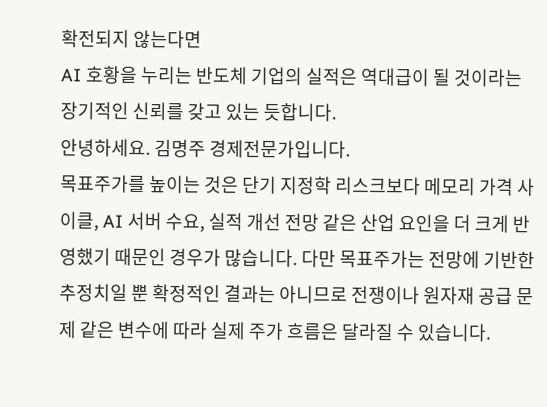확전되지 않는다면
AI 호황을 누리는 반도체 기업의 실적은 역대급이 될 것이라는 장기적인 신뢰를 갖고 있는 듯합니다.
안녕하세요. 김명주 경제전문가입니다.
목표주가를 높이는 것은 단기 지정학 리스크보다 메모리 가격 사이클, AI 서버 수요, 실적 개선 전망 같은 산업 요인을 더 크게 반영했기 때문인 경우가 많습니다. 다만 목표주가는 전망에 기반한 추정치일 뿐 확정적인 결과는 아니므로 전쟁이나 원자재 공급 문제 같은 변수에 따라 실제 주가 흐름은 달라질 수 있습니다.